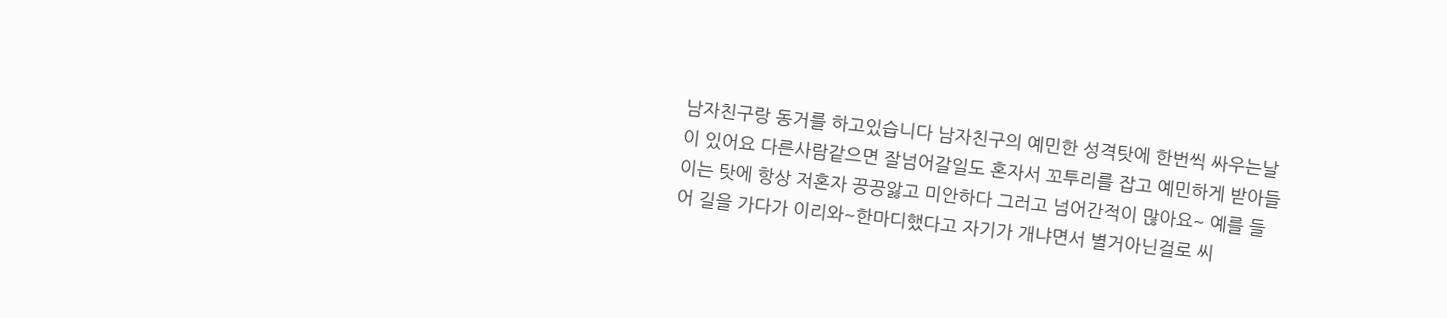남자친구랑 동거를 하고있습니다 남자친구의 예민한 성격탓에 한번씩 싸우는날이 있어요 다른사람같으면 잘넘어갈일도 혼자서 꼬투리를 잡고 예민하게 받아들이는 탓에 항상 저혼자 끙끙앓고 미안하다 그러고 넘어간적이 많아요~ 예를 들어 길을 가다가 이리와~한마디했다고 자기가 개냐면서 별거아닌걸로 씨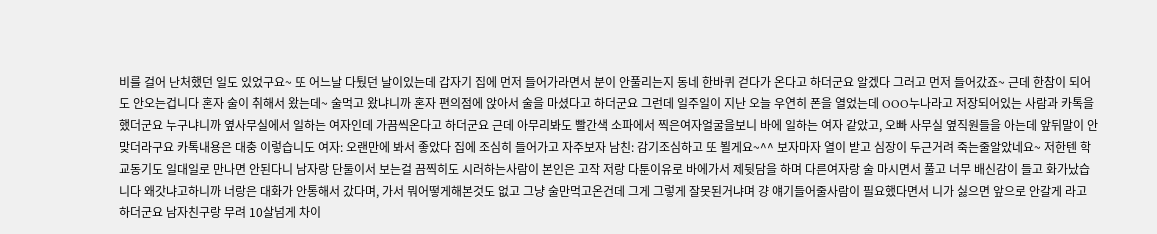비를 걸어 난처했던 일도 있었구요~ 또 어느날 다퉜던 날이있는데 갑자기 집에 먼저 들어가라면서 분이 안풀리는지 동네 한바퀴 걷다가 온다고 하더군요 알겠다 그러고 먼저 들어갔죠~ 근데 한참이 되어도 안오는겁니다 혼자 술이 취해서 왔는데~ 술먹고 왔냐니까 혼자 편의점에 앉아서 술을 마셨다고 하더군요 그런데 일주일이 지난 오늘 우연히 폰을 열었는데 OOO누나라고 저장되어있는 사람과 카톡을 했더군요 누구냐니까 옆사무실에서 일하는 여자인데 가끔씩온다고 하더군요 근데 아무리봐도 빨간색 소파에서 찍은여자얼굴을보니 바에 일하는 여자 같았고, 오빠 사무실 옆직원들을 아는데 앞뒤말이 안맞더라구요 카톡내용은 대충 이렇습니도 여자: 오랜만에 봐서 좋았다 집에 조심히 들어가고 자주보자 남친: 감기조심하고 또 뵐게요~^^ 보자마자 열이 받고 심장이 두근거려 죽는줄알았네요~ 저한텐 학교동기도 일대일로 만나면 안된다니 남자랑 단둘이서 보는걸 끔찍히도 시러하는사람이 본인은 고작 저랑 다툰이유로 바에가서 제뒷담을 하며 다른여자랑 술 마시면서 풀고 너무 배신감이 들고 화가났습니다 왜갓냐고하니까 너랑은 대화가 안통해서 갔다며, 가서 뭐어떻게해본것도 없고 그냥 술만먹고온건데 그게 그렇게 잘못된거냐며 걍 얘기들어줄사람이 필요했다면서 니가 싫으면 앞으로 안갈게 라고 하더군요 남자친구랑 무려 10살넘게 차이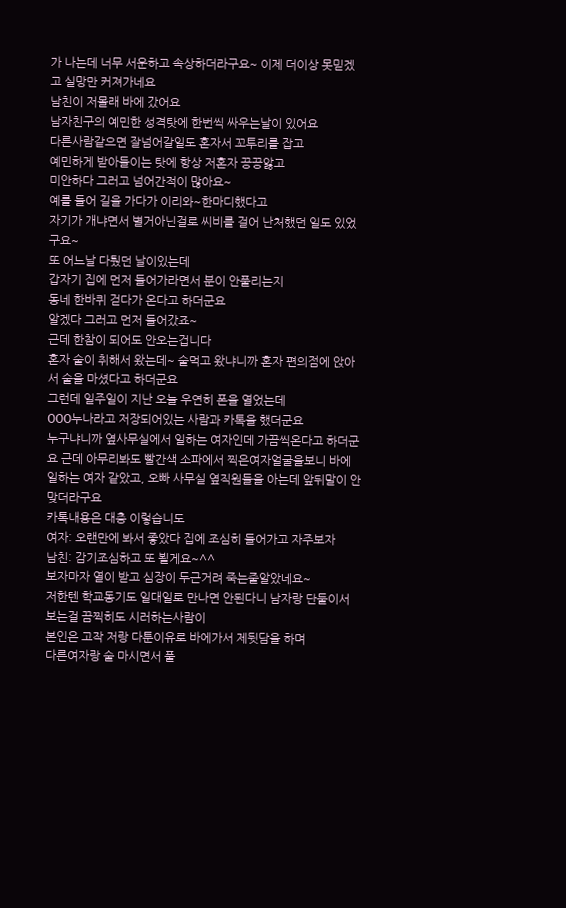가 나는데 너무 서운하고 속상하더라구요~ 이제 더이상 못믿겠고 실망만 커져가네요
남친이 저몰래 바에 갔어요
남자친구의 예민한 성격탓에 한번씩 싸우는날이 있어요
다른사람같으면 잘넘어갈일도 혼자서 꼬투리를 잡고
예민하게 받아들이는 탓에 항상 저혼자 끙끙앓고
미안하다 그러고 넘어간적이 많아요~
예를 들어 길을 가다가 이리와~한마디했다고
자기가 개냐면서 별거아닌걸로 씨비를 걸어 난처했던 일도 있었구요~
또 어느날 다퉜던 날이있는데
갑자기 집에 먼저 들어가라면서 분이 안풀리는지
동네 한바퀴 걷다가 온다고 하더군요
알겠다 그러고 먼저 들어갔죠~
근데 한참이 되어도 안오는겁니다
혼자 술이 취해서 왔는데~ 술먹고 왔냐니까 혼자 편의점에 앉아서 술을 마셨다고 하더군요
그런데 일주일이 지난 오늘 우연히 폰을 열었는데
OOO누나라고 저장되어있는 사람과 카톡을 했더군요
누구냐니까 옆사무실에서 일하는 여자인데 가끔씩온다고 하더군요 근데 아무리봐도 빨간색 소파에서 찍은여자얼굴을보니 바에 일하는 여자 같았고, 오빠 사무실 옆직원들을 아는데 앞뒤말이 안맞더라구요
카톡내용은 대충 이렇습니도
여자: 오랜만에 봐서 좋았다 집에 조심히 들어가고 자주보자
남친: 감기조심하고 또 뵐게요~^^
보자마자 열이 받고 심장이 두근거려 죽는줄알았네요~
저한텐 학교동기도 일대일로 만나면 안된다니 남자랑 단둘이서 보는걸 끔찍히도 시러하는사람이
본인은 고작 저랑 다툰이유로 바에가서 제뒷담을 하며
다른여자랑 술 마시면서 풀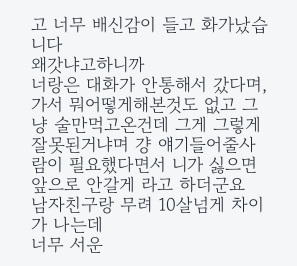고 너무 배신감이 들고 화가났습니다
왜갓냐고하니까
너랑은 대화가 안통해서 갔다며, 가서 뭐어떻게해본것도 없고 그냥 술만먹고온건데 그게 그렇게 잘못된거냐며 걍 얘기들어줄사람이 필요했다면서 니가 싫으면 앞으로 안갈게 라고 하더군요
남자친구랑 무려 10살넘게 차이가 나는데
너무 서운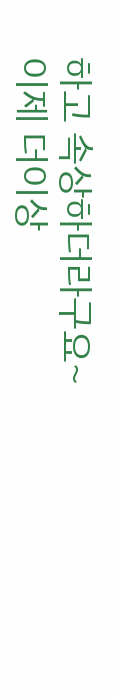하고 속상하더라구요~
이제 더이상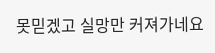못믿겠고 실망만 커져가네요